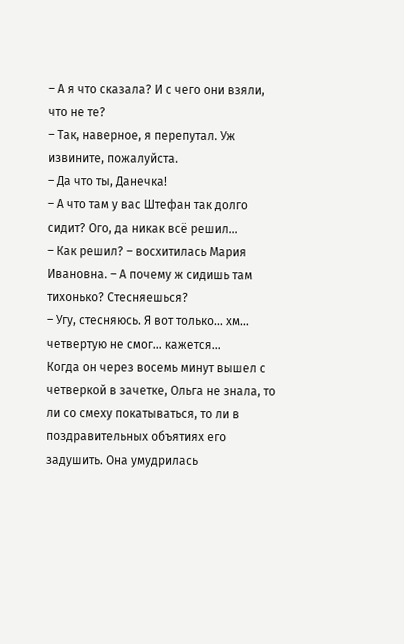– А я что сказала? И с чего они взяли, что не те?
– Так, наверное, я перепутал. Уж извините, пожалуйста.
– Да что ты, Данечка!
– А что там у вас Штефан так долго сидит? Ого, да никак всё решил…
– Как решил? – восхитилась Мария Ивановна. – А почему ж сидишь там тихонько? Стесняешься?
– Угу, стесняюсь. Я вот только… хм… четвертую не смог… кажется…
Когда он через восемь минут вышел с четверкой в зачетке, Ольга не знала, то ли со смеху покатываться, то ли в поздравительных объятиях его задушить. Она умудрилась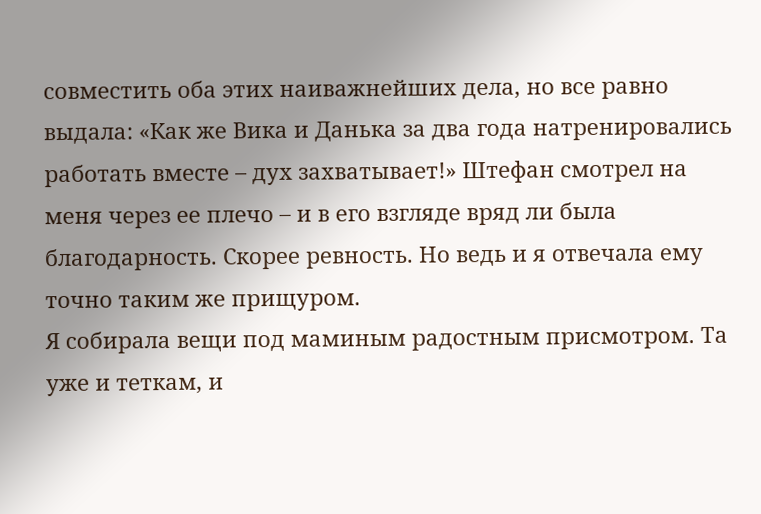совместить оба этих наиважнейших дела, но все равно выдала: «Как же Вика и Данька за два года натренировались работать вместе – дух захватывает!» Штефан смотрел на меня через ее плечо – и в его взгляде вряд ли была благодарность. Скорее ревность. Но ведь и я отвечала ему точно таким же прищуром.
Я собирала вещи под маминым радостным присмотром. Та уже и теткам, и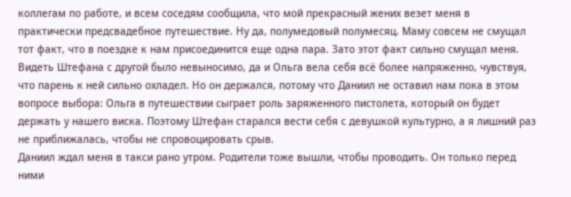коллегам по работе, и всем соседям сообщила, что мой прекрасный жених везет меня в практически предсвадебное путешествие. Ну да, полумедовый полумесяц. Маму совсем не смущал тот факт, что в поездке к нам присоединится еще одна пара. Зато этот факт сильно смущал меня. Видеть Штефана с другой было невыносимо, да и Ольга вела себя всё более напряженно, чувствуя, что парень к ней сильно охладел. Но он держался, потому что Даниил не оставил нам пока в этом вопросе выбора: Ольга в путешествии сыграет роль заряженного пистолета, который он будет держать у нашего виска. Поэтому Штефан старался вести себя с девушкой культурно, а я лишний раз не приближалась, чтобы не спровоцировать срыв.
Даниил ждал меня в такси рано утром. Родители тоже вышли, чтобы проводить. Он только перед ними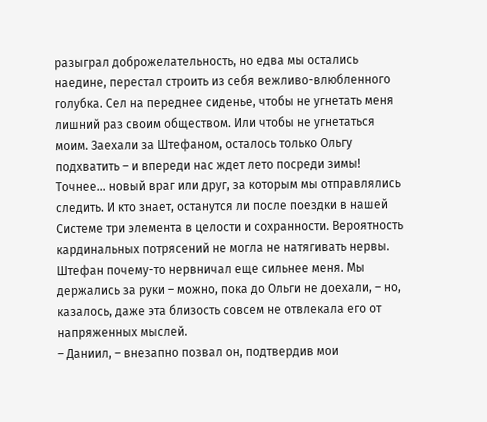разыграл доброжелательность, но едва мы остались наедине, перестал строить из себя вежливо-влюбленного голубка. Сел на переднее сиденье, чтобы не угнетать меня лишний раз своим обществом. Или чтобы не угнетаться моим. Заехали за Штефаном, осталось только Ольгу подхватить – и впереди нас ждет лето посреди зимы! Точнее… новый враг или друг, за которым мы отправлялись следить. И кто знает, останутся ли после поездки в нашей Системе три элемента в целости и сохранности. Вероятность кардинальных потрясений не могла не натягивать нервы.
Штефан почему-то нервничал еще сильнее меня. Мы держались за руки – можно, пока до Ольги не доехали, – но, казалось, даже эта близость совсем не отвлекала его от напряженных мыслей.
– Даниил, – внезапно позвал он, подтвердив мои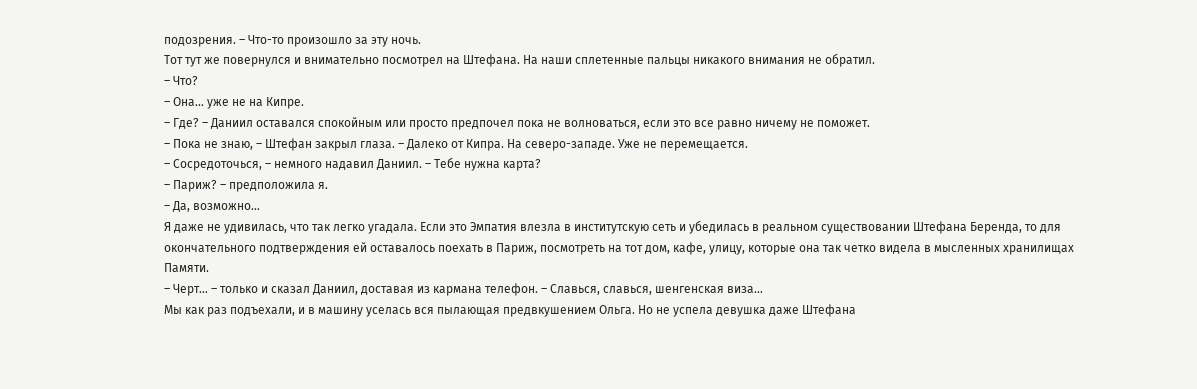подозрения. – Что-то произошло за эту ночь.
Тот тут же повернулся и внимательно посмотрел на Штефана. На наши сплетенные пальцы никакого внимания не обратил.
– Что?
– Она… уже не на Кипре.
– Где? – Даниил оставался спокойным или просто предпочел пока не волноваться, если это все равно ничему не поможет.
– Пока не знаю, – Штефан закрыл глаза. – Далеко от Кипра. На северо-западе. Уже не перемещается.
– Сосредоточься, – немного надавил Даниил. – Тебе нужна карта?
– Париж? – предположила я.
– Да, возможно…
Я даже не удивилась, что так легко угадала. Если это Эмпатия влезла в институтскую сеть и убедилась в реальном существовании Штефана Беренда, то для окончательного подтверждения ей оставалось поехать в Париж, посмотреть на тот дом, кафе, улицу, которые она так четко видела в мысленных хранилищах Памяти.
– Черт… – только и сказал Даниил, доставая из кармана телефон. – Славься, славься, шенгенская виза…
Мы как раз подъехали, и в машину уселась вся пылающая предвкушением Ольга. Но не успела девушка даже Штефана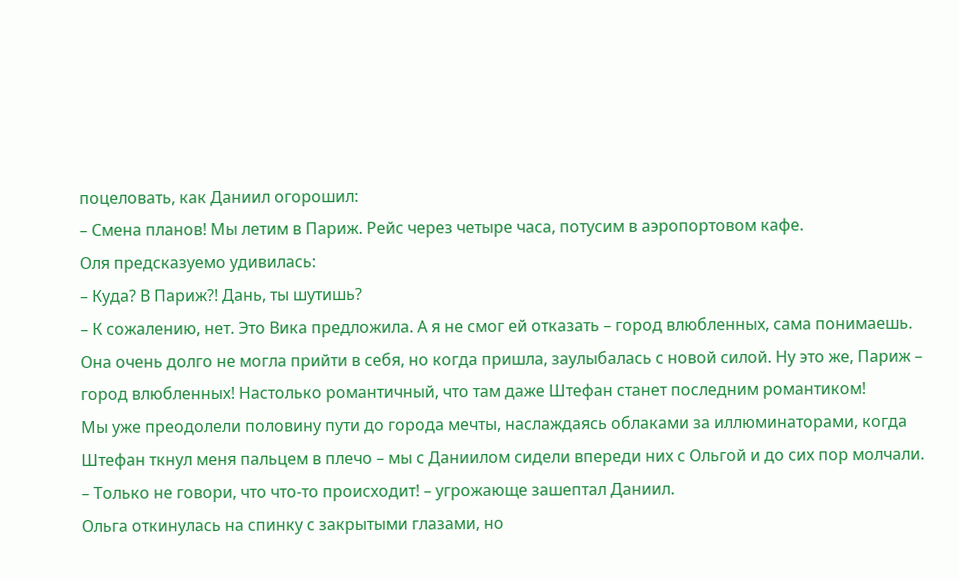поцеловать, как Даниил огорошил:
– Смена планов! Мы летим в Париж. Рейс через четыре часа, потусим в аэропортовом кафе.
Оля предсказуемо удивилась:
– Куда? В Париж?! Дань, ты шутишь?
– К сожалению, нет. Это Вика предложила. А я не смог ей отказать – город влюбленных, сама понимаешь.
Она очень долго не могла прийти в себя, но когда пришла, заулыбалась с новой силой. Ну это же, Париж – город влюбленных! Настолько романтичный, что там даже Штефан станет последним романтиком!
Мы уже преодолели половину пути до города мечты, наслаждаясь облаками за иллюминаторами, когда Штефан ткнул меня пальцем в плечо – мы с Даниилом сидели впереди них с Ольгой и до сих пор молчали.
– Только не говори, что что-то происходит! – угрожающе зашептал Даниил.
Ольга откинулась на спинку с закрытыми глазами, но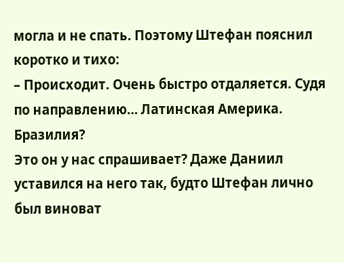могла и не спать. Поэтому Штефан пояснил коротко и тихо:
– Происходит. Очень быстро отдаляется. Судя по направлению… Латинская Америка. Бразилия?
Это он у нас спрашивает? Даже Даниил уставился на него так, будто Штефан лично был виноват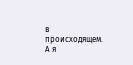в происходящем. А я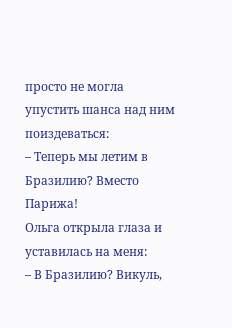просто не могла упустить шанса над ним поиздеваться:
– Теперь мы летим в Бразилию? Вместо Парижа!
Ольга открыла глаза и уставилась на меня:
– В Бразилию? Викуль,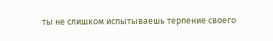ты не слишком испытываешь терпение своего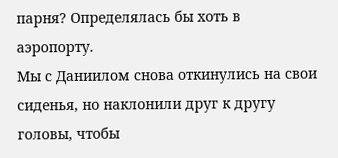парня? Определялась бы хоть в аэропорту.
Мы с Даниилом снова откинулись на свои сиденья, но наклонили друг к другу головы, чтобы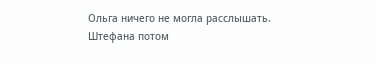Ольга ничего не могла расслышать. Штефана потом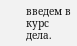введем в курс дела.